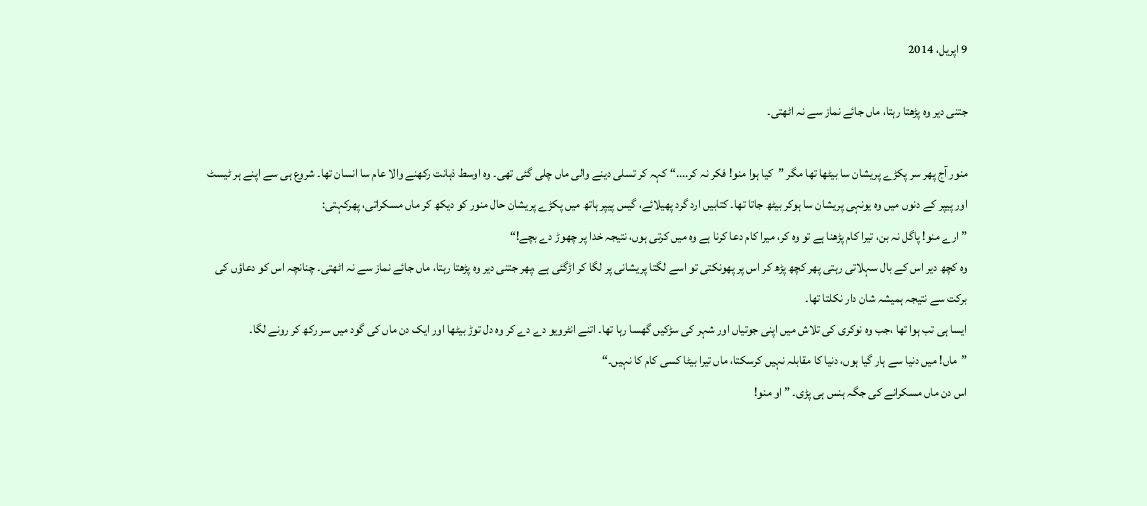9 اپریل، 2014

جتنی دیر وہ پڑھتا رہتا، ماں جائے نماز سے نہ اٹھتی۔

منور آج پھر سر پکڑے پریشان سا بیٹھا تھا مگر ”کیا ہوا منو! فکر نہ کر....“ کہہ کر تسلی دینے والی ماں چلی گئی تھی۔ وہ اوسط ذہانت رکھنے والا عام سا انسان تھا۔ شروع ہی سے اپنے ہر ٹیسٹ اور پیپر کے دنوں میں وہ یونہی پریشان سا ہوکر بیٹھ جاتا تھا۔ کتابیں ارد گرد پھیلائے، گیس پیپر ہاتھ میں پکڑے پریشان حال منور کو دیکھ کر ماں مسکراتی، پھرکہتی:
”ارے منو! پاگل نہ بن، تیرا کام پڑھنا ہے تو وہ کر، میرا کام دعا کرنا ہے وہ میں کرتی ہوں، نتیجہ خدا پر چھوڑ دے بچے!“
وہ کچھ دیر اس کے بال سہلاتی رہتی پھر کچھ پڑھ کر اس پر پھونکتی تو اسے لگتا پریشانی پر لگا کر اڑگئی ہے ،پھر جتنی دیر وہ پڑھتا رہتا، ماں جائے نماز سے نہ اٹھتی۔ چنانچہ اس کو دعاؤں کی برکت سے نتیجہ ہمیشہ شان دار نکلتا تھا۔
ایسا ہی تب ہوا تھا ،جب وہ نوکری کی تلاش میں اپنی جوتیاں اور شہر کی سڑکیں گھسا رہا تھا۔ اتنے انٹرویو دے دے کر وہ دل توڑ بیٹھا اور ایک دن ماں کی گود میں سر رکھ کر رونے لگا۔
”ماں! میں دنیا سے ہار گیا ہوں، دنیا کا مقابلہ نہیں کرسکتا، ماں تیرا بیٹا کسی کام کا نہیں۔“
اس دن ماں مسکرانے کی جگہ ہنس ہی پڑی۔ ”او منو!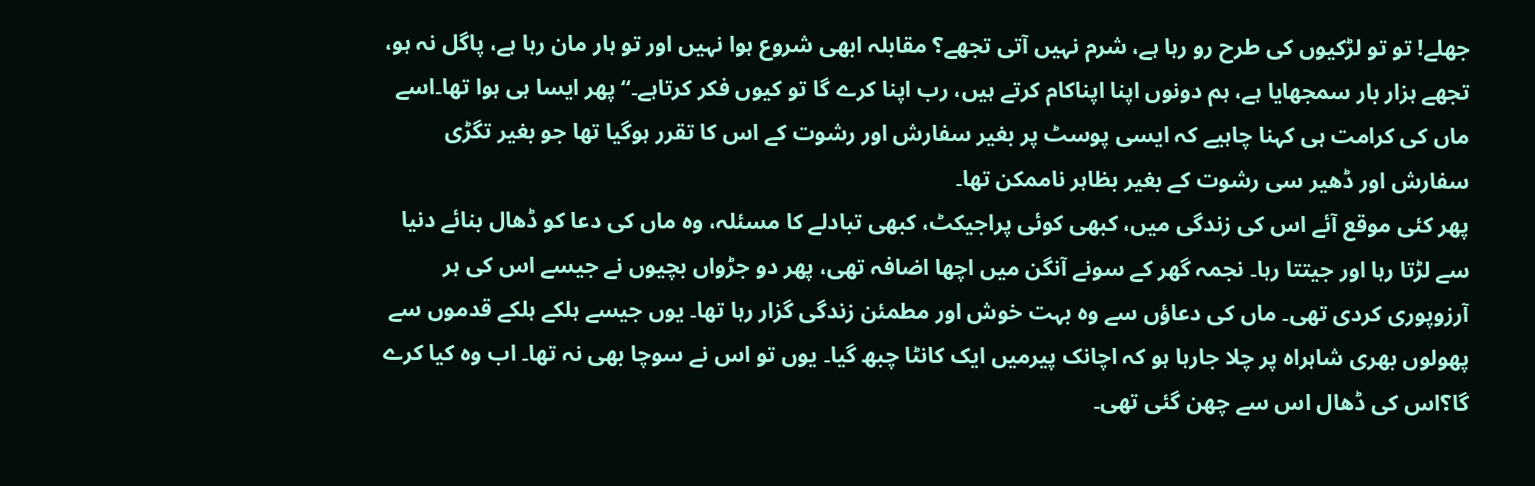جھلے! تو تو لڑکیوں کی طرح رو رہا ہے، شرم نہیں آتی تجھے؟ مقابلہ ابھی شروع ہوا نہیں اور تو ہار مان رہا ہے، پاگل نہ ہو، تجھے ہزار بار سمجھایا ہے، ہم دونوں اپنا اپناکام کرتے ہیں، رب اپنا کرے گا تو کیوں فکر کرتاہے۔“ پھر ایسا ہی ہوا تھا۔اسے ماں کی کرامت ہی کہنا چاہیے کہ ایسی پوسٹ پر بغیر سفارش اور رشوت کے اس کا تقرر ہوگیا تھا جو بغیر تگڑی سفارش اور ڈھیر سی رشوت کے بغیر بظاہر ناممکن تھا۔
پھر کئی موقع آئے اس کی زندگی میں، کبھی کوئی پراجیکٹ، کبھی تبادلے کا مسئلہ، وہ ماں کی دعا کو ڈھال بنائے دنیا سے لڑتا رہا اور جیتتا رہا۔ نجمہ گھر کے سونے آنگن میں اچھا اضافہ تھی، پھر دو جڑواں بچیوں نے جیسے اس کی ہر آرزوپوری کردی تھی۔ ماں کی دعاؤں سے وہ بہت خوش اور مطمئن زندگی گزار رہا تھا۔ یوں جیسے ہلکے ہلکے قدموں سے پھولوں بھری شاہراہ پر چلا جارہا ہو کہ اچانک پیرمیں ایک کانٹا چبھ گیا۔ یوں تو اس نے سوچا بھی نہ تھا۔ اب وہ کیا کرے گا؟اس کی ڈھال اس سے چھن گئی تھی۔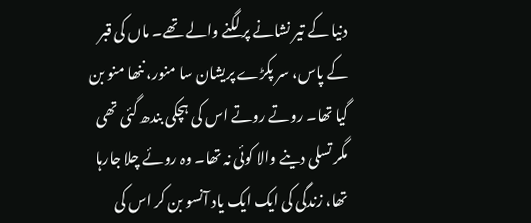دنیا کے تیر نشانے پر لگنے والے تھے۔ ماں کی قبر کے پاس، سر پکڑے پریشان سا منور، ننھا منو بن گیا تھا۔ روتے روتے اس کی ہچکی بندھ گئی تھی مگر تسلی دینے والا کوئی نہ تھا۔ وہ روئے چلا جارہا تھا، زندگی کی ایک ایک یاد آنسو بن کر اس کی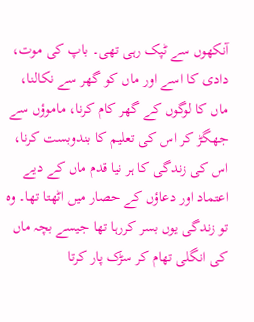آنکھوں سے ٹپک رہی تھی۔ باپ کی موت، دادی کا اسے اور ماں کو گھر سے نکالنا، ماں کا لوگوں کے گھر کام کرنا، ماموؤں سے جھگڑ کر اس کی تعلیم کا بندوبست کرنا، اس کی زندگی کا ہر نیا قدم ماں کے دیے اعتماد اور دعاؤں کے حصار میں اٹھتا تھا۔ وہ تو زندگی یوں بسر کررہا تھا جیسے بچہ ماں کی انگلی تھام کر سڑک پار کرتا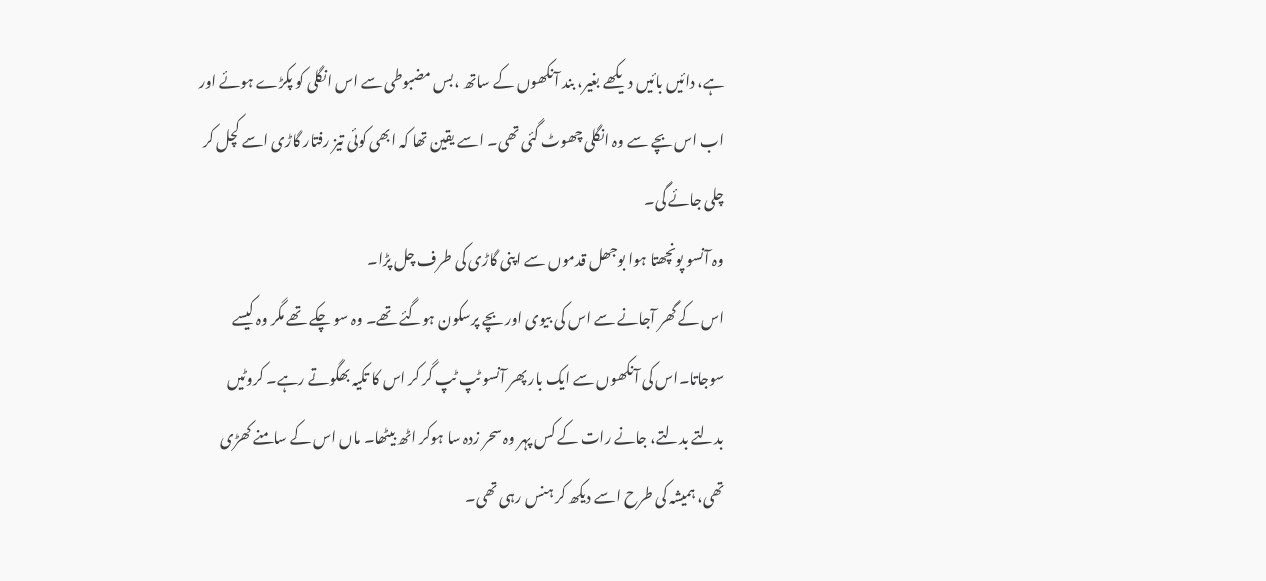ہے، دائیں بائیں دیکھے بغیر، بند آنکھوں کے ساتھ ،بس مضبوطی سے اس انگلی کو پکڑے ہوئے اور اب اس بچے سے وہ انگلی چھوٹ گئی تھی۔ اسے یقین تھا کہ ابھی کوئی تیز رفتار گاڑی اسے کچل کر چلی جائے گی۔
وہ آنسو پونچھتا ہوا بوجھل قدموں سے اپنی گاڑی کی طرف چل پڑا۔
اس کے گھر آجانے سے اس کی بیوی اور بچے پرسکون ہوگئے تھے۔ وہ سو چکے تھے مگر وہ کیسے سوجاتا۔اس کی آنکھوں سے ایک بار پھر آنسو ٹپ ٹپ گر کر اس کا تکیہ بھگوتے رہے۔ کروٹیں بدلتے بدلتے، جانے رات کے کس پہر وہ سحر زدہ سا ہوکر اٹھ بیٹھا۔ ماں اس کے سامنے کھڑی تھی، ہمیشہ کی طرح اسے دیکھ کر ہنس رہی تھی۔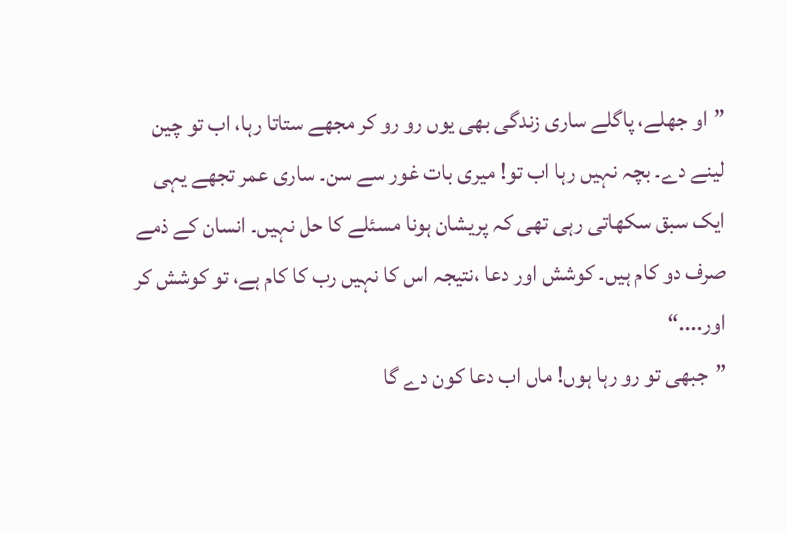”او جھلے، پاگلے ساری زندگی بھی یوں رو رو کر مجھے ستاتا رہا، اب تو چین لینے دے۔ بچہ نہیں رہا اب تو! میری بات غور سے سن۔ ساری عمر تجھے یہی ایک سبق سکھاتی رہی تھی کہ پریشان ہونا مسئلے کا حل نہیں۔ انسان کے ذمے صرف دو کام ہیں۔ کوشش اور دعا ،نتیجہ اس کا نہیں رب کا کام ہے، تو کوشش کر اور....“
”جبھی تو رو رہا ہوں! ماں اب دعا کون دے گا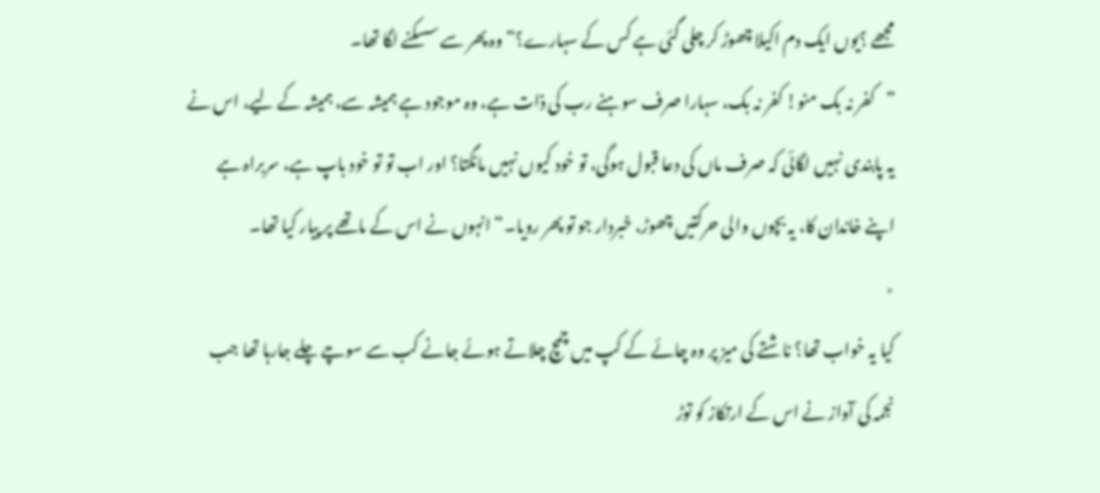مجھے ؟یوں ایک دم اکیلا چھوڑ کر چلی گئی ہے کس کے سہارے؟“ وہ پھر سے سسکنے لگا تھا۔
”کفر نہ بک منو! کفر نہ بک، سہارا صرف سوہنے رب کی ذات ہے، وہ موجود ہے ہمیشہ سے، ہمیشہ کے لیے، اس نے یہ پابندی نہیں لگائی کہ صرف ماں کی دعا قبول ہوگی، تو خود کیوں نہیں مانگتا؟ اور اب تو تو خود باپ ہے، سربراہ ہے اپنے خاندان کا، یہ بچوں والی حرکتیں چھوڑ، خبردار جو تو پھر رویا۔“ انہوں نے اس کے ماتھے پر پیار کیا تھا۔
٭
کیا یہ خواب تھا؟ ناشتے کی میز پر وہ چائے کے کپ میں چمچ چلاتے ہوئے جانے کب سے سوچے چلے جارہا تھا جب نجمہ کی آواز نے اس کے ارتکاز کو توڑ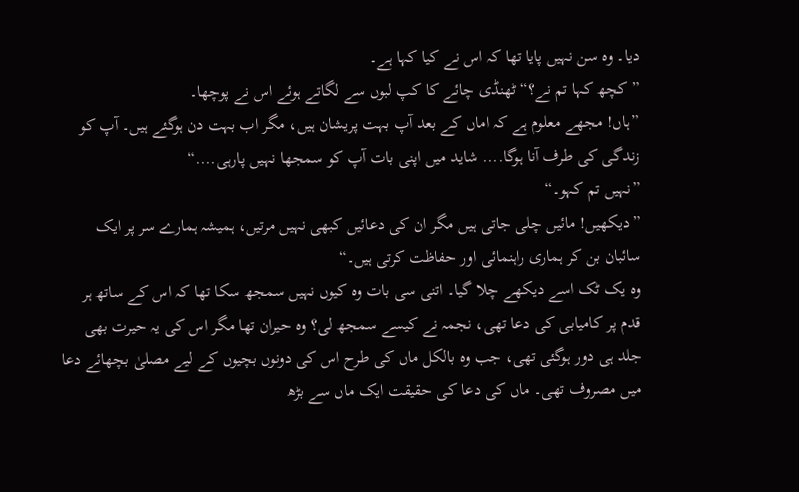دیا۔ وہ سن نہیں پایا تھا کہ اس نے کیا کہا ہے۔
”کچھ کہا تم نے؟“ ٹھنڈی چائے کا کپ لبوں سے لگاتے ہوئے اس نے پوچھا۔
”ہاں! مجھے معلوم ہے کہ اماں کے بعد آپ بہت پریشان ہیں، مگر اب بہت دن ہوگئے ہیں۔ آپ کو زندگی کی طرف آنا ہوگا.... شاید میں اپنی بات آپ کو سمجھا نہیں پارہی....“
”نہیں تم کہو۔“
”دیکھیں! مائیں چلی جاتی ہیں مگر ان کی دعائیں کبھی نہیں مرتیں، ہمیشہ ہمارے سر پر ایک سائبان بن کر ہماری راہنمائی اور حفاظت کرتی ہیں۔“
وہ یک ٹک اسے دیکھے چلا گیا۔ اتنی سی بات وہ کیوں نہیں سمجھ سکا تھا کہ اس کے ساتھ ہر قدم پر کامیابی کی دعا تھی، نجمہ نے کیسے سمجھ لی؟ وہ حیران تھا مگر اس کی یہ حیرت بھی جلد ہی دور ہوگئی تھی، جب وہ بالکل ماں کی طرح اس کی دونوں بچیوں کے لیے مصلیٰ بچھائے دعا میں مصروف تھی۔ ماں کی دعا کی حقیقت ایک ماں سے بڑھ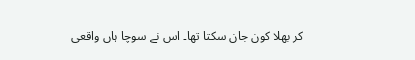کر بھلا کون جان سکتا تھا۔ اس نے سوچا ہاں واقعی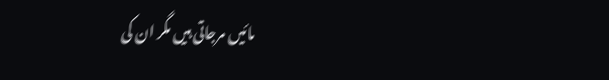مائیں مرجاتی ہیں مگر ان کی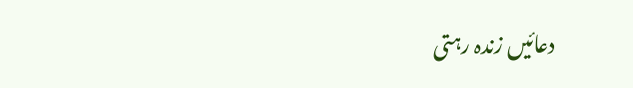دعائیں زندہ رہتی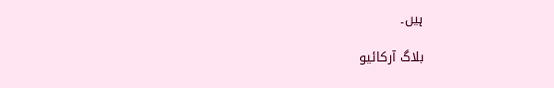ہیں۔

بلاگ آرکائیو